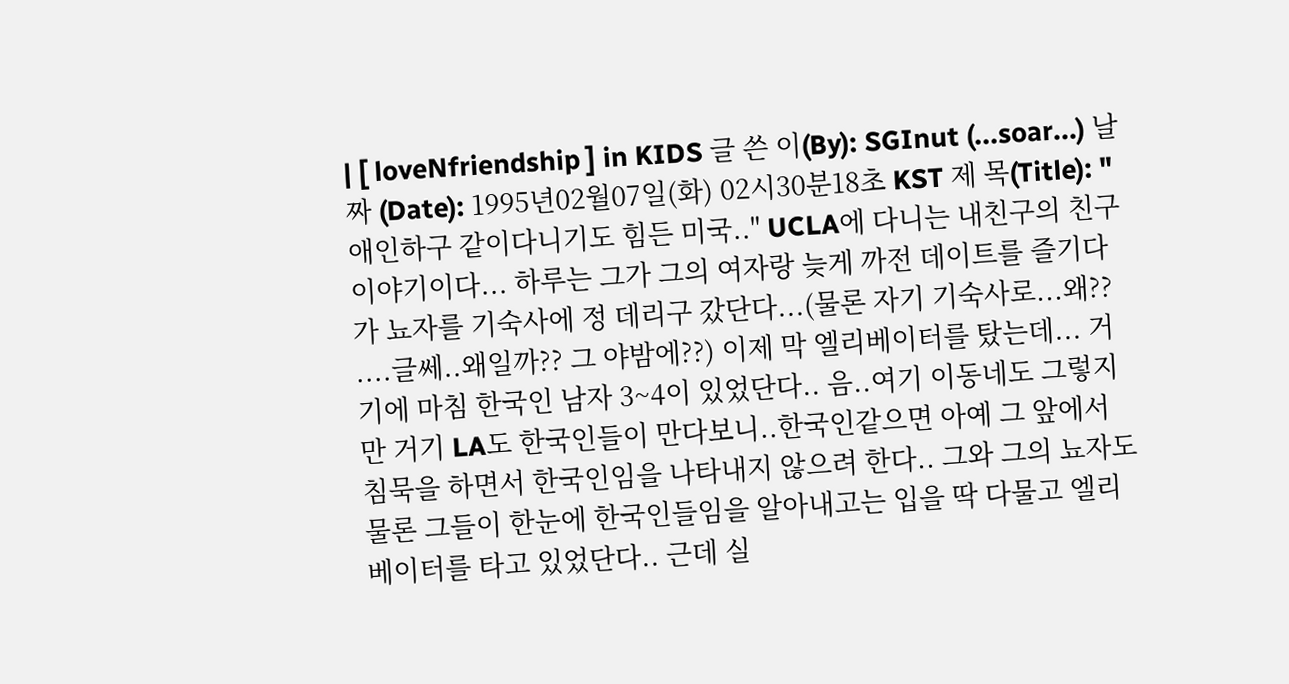| [ loveNfriendship ] in KIDS 글 쓴 이(By): SGInut (...soar...) 날 짜 (Date): 1995년02월07일(화) 02시30분18초 KST 제 목(Title): "애인하구 같이다니기도 힘든 미국.." UCLA에 다니는 내친구의 친구 이야기이다... 하루는 그가 그의 여자랑 늦게 까전 데이트를 즐기다가 뇨자를 기숙사에 정 데리구 갔단다...(물론 자기 기숙사로...왜?? ....글쎄..왜일까?? 그 야밤에??) 이제 막 엘리베이터를 탔는데... 거기에 마침 한국인 남자 3~4이 있었단다.. 음..여기 이동네도 그렇지만 거기 LA도 한국인들이 만다보니..한국인같으면 아예 그 앞에서 침묵을 하면서 한국인임을 나타내지 않으려 한다.. 그와 그의 뇨자도 물론 그들이 한눈에 한국인들임을 알아내고는 입을 딱 다물고 엘리베이터를 타고 있었단다.. 근데 실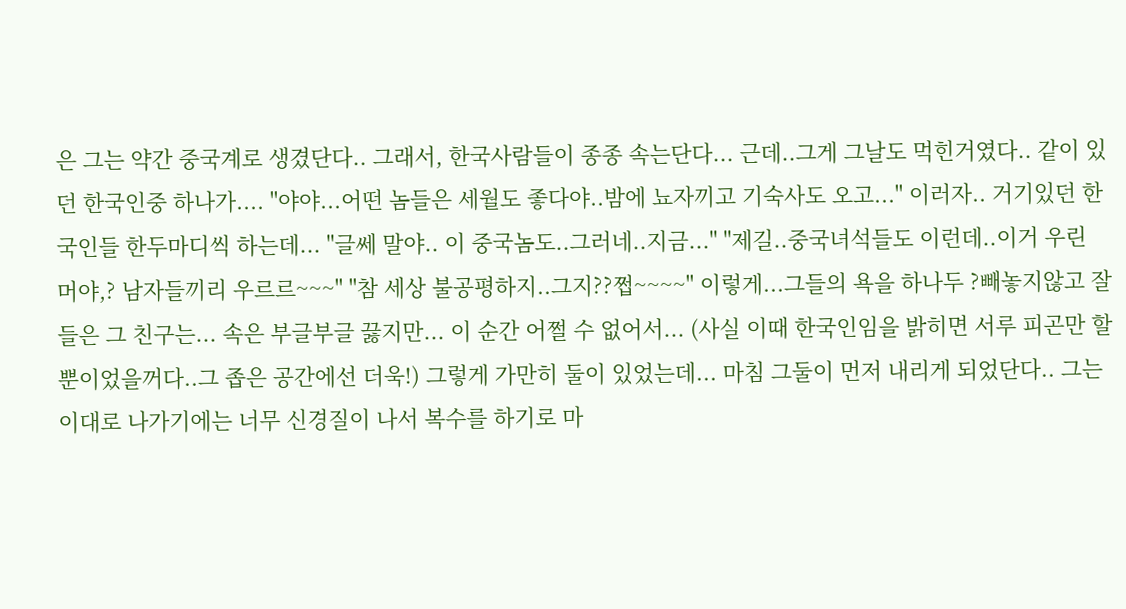은 그는 약간 중국계로 생겼단다.. 그래서, 한국사람들이 종종 속는단다... 근데..그게 그날도 먹힌거였다.. 같이 있던 한국인중 하나가.... "야야...어떤 놈들은 세월도 좋다야..밤에 뇨자끼고 기숙사도 오고..." 이러자.. 거기있던 한국인들 한두마디씩 하는데... "글쎄 말야.. 이 중국놈도..그러네..지금..." "제길..중국녀석들도 이런데..이거 우린 머야,? 남자들끼리 우르르~~~" "참 세상 불공평하지..그지??쩝~~~~" 이렇게...그들의 욕을 하나두 ?빼놓지않고 잘 들은 그 친구는... 속은 부글부글 끓지만... 이 순간 어쩔 수 없어서... (사실 이때 한국인임을 밝히면 서루 피곤만 할뿐이었을꺼다..그 좁은 공간에선 더욱!) 그렇게 가만히 둘이 있었는데... 마침 그둘이 먼저 내리게 되었단다.. 그는 이대로 나가기에는 너무 신경질이 나서 복수를 하기로 마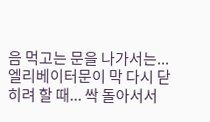음 먹고는 문을 나가서는...엘리베이터문이 막 다시 닫히려 할 때... 싹 돌아서서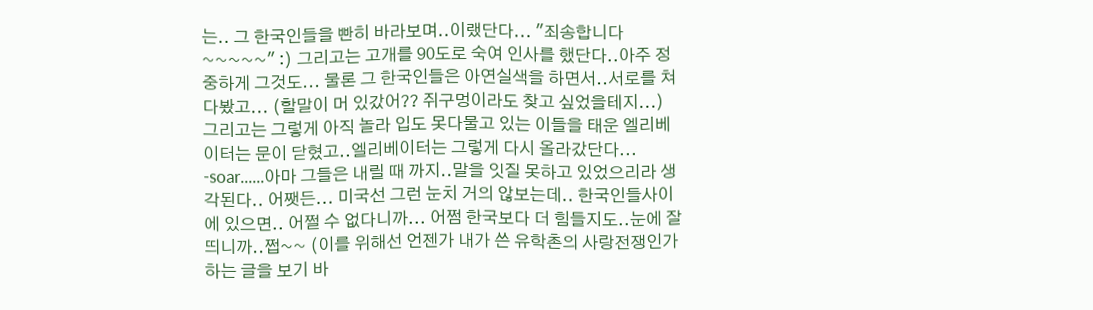는.. 그 한국인들을 빤히 바라보며..이랬단다... "죄송합니다~~~~~" :) 그리고는 고개를 90도로 숙여 인사를 했단다..아주 정중하게 그것도... 물론 그 한국인들은 아연실색을 하면서..서로를 쳐다봤고... (할말이 머 있갔어?? 쥐구멍이라도 찾고 싶었을테지...) 그리고는 그렇게 아직 놀라 입도 못다물고 있는 이들을 태운 엘리베이터는 문이 닫혔고..엘리베이터는 그렇게 다시 올라갔단다... -soar......아마 그들은 내릴 때 까지..말을 잇질 못하고 있었으리라 생각된다.. 어쨋든... 미국선 그런 눈치 거의 않보는데.. 한국인들사이에 있으면.. 어쩔 수 없다니까... 어쩜 한국보다 더 힘들지도..눈에 잘 띄니까..쩝~~ (이를 위해선 언젠가 내가 쓴 유학촌의 사랑전쟁인가하는 글을 보기 바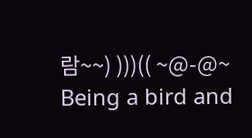람~~) )))(( ~@-@~ Being a bird and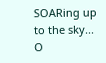SOARing up to the sky... O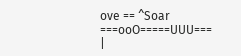ove == ^Soar ===ooO=====UUU=== |